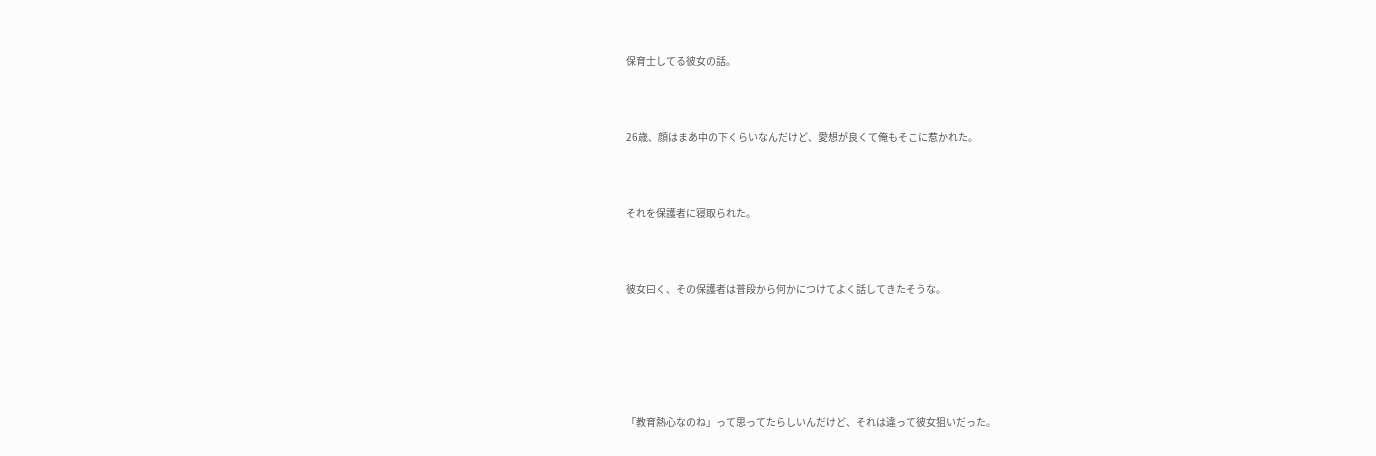保育士してる彼女の話。



26歳、顔はまあ中の下くらいなんだけど、愛想が良くて俺もそこに惹かれた。



それを保護者に寝取られた。



彼女曰く、その保護者は普段から何かにつけてよく話してきたそうな。






「教育熱心なのね」って思ってたらしいんだけど、それは違って彼女狙いだった。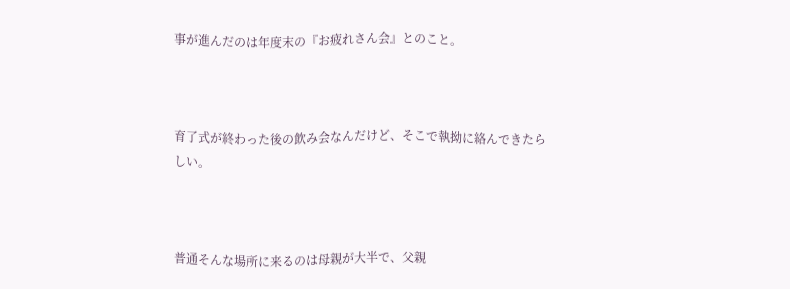事が進んだのは年度末の『お疲れさん会』とのこと。



育了式が終わった後の飲み会なんだけど、そこで執拗に絡んできたらしい。



普通そんな場所に来るのは母親が大半で、父親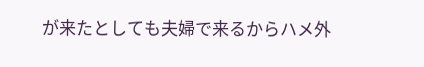が来たとしても夫婦で来るからハメ外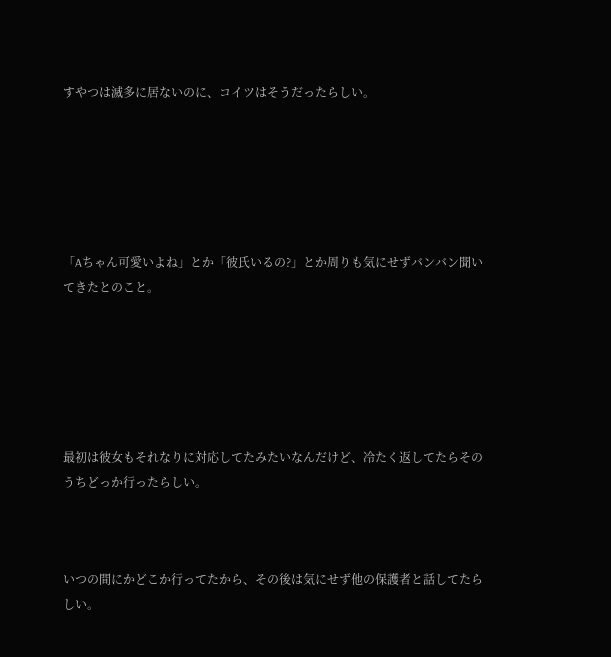すやつは滅多に居ないのに、コイツはそうだったらしい。






「Aちゃん可愛いよね」とか「彼氏いるの?」とか周りも気にせずバンバン聞いてきたとのこと。






最初は彼女もそれなりに対応してたみたいなんだけど、冷たく返してたらそのうちどっか行ったらしい。



いつの間にかどこか行ってたから、その後は気にせず他の保護者と話してたらしい。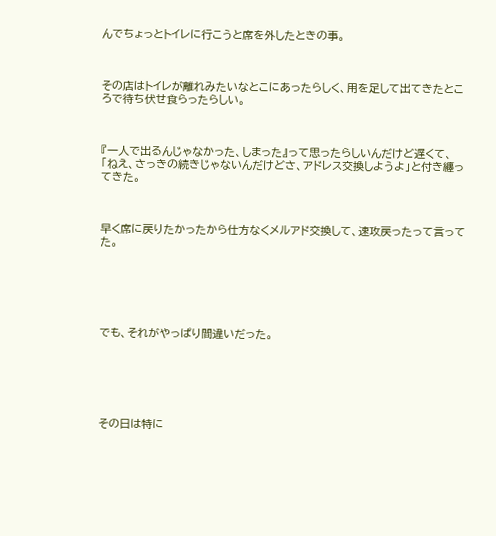んでちょっとトイレに行こうと席を外したときの事。



その店はトイレが離れみたいなとこにあったらしく、用を足して出てきたところで待ち伏せ食らったらしい。



『一人で出るんじゃなかった、しまった』って思ったらしいんだけど遅くて、「ねえ、さっきの続きじゃないんだけどさ、アドレス交換しようよ」と付き纏ってきた。



早く席に戻りたかったから仕方なくメルアド交換して、速攻戻ったって言ってた。






でも、それがやっぱり間違いだった。






その日は特に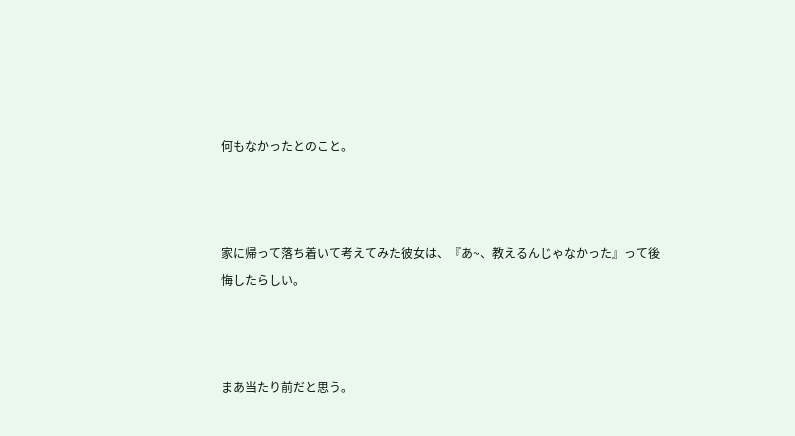何もなかったとのこと。



家に帰って落ち着いて考えてみた彼女は、『あ~、教えるんじゃなかった』って後悔したらしい。



まあ当たり前だと思う。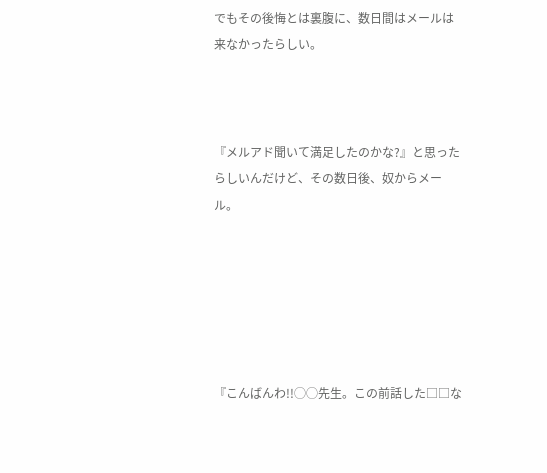でもその後悔とは裏腹に、数日間はメールは来なかったらしい。



『メルアド聞いて満足したのかな?』と思ったらしいんだけど、その数日後、奴からメール。






『こんばんわ!!◯◯先生。この前話した□□な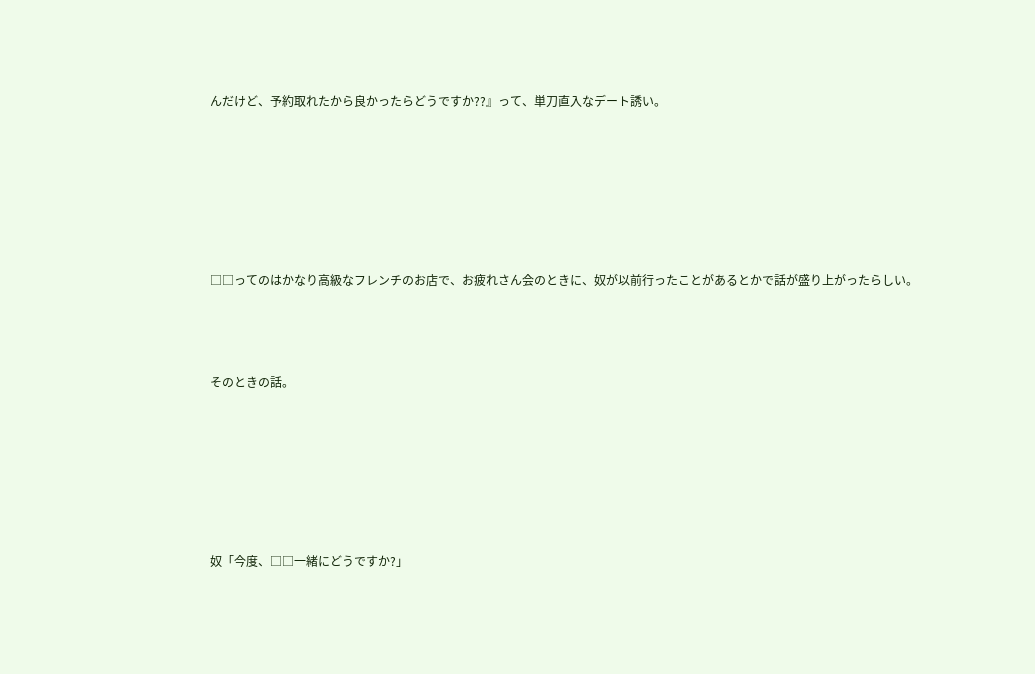んだけど、予約取れたから良かったらどうですか??』って、単刀直入なデート誘い。






□□ってのはかなり高級なフレンチのお店で、お疲れさん会のときに、奴が以前行ったことがあるとかで話が盛り上がったらしい。



そのときの話。






奴「今度、□□一緒にどうですか?」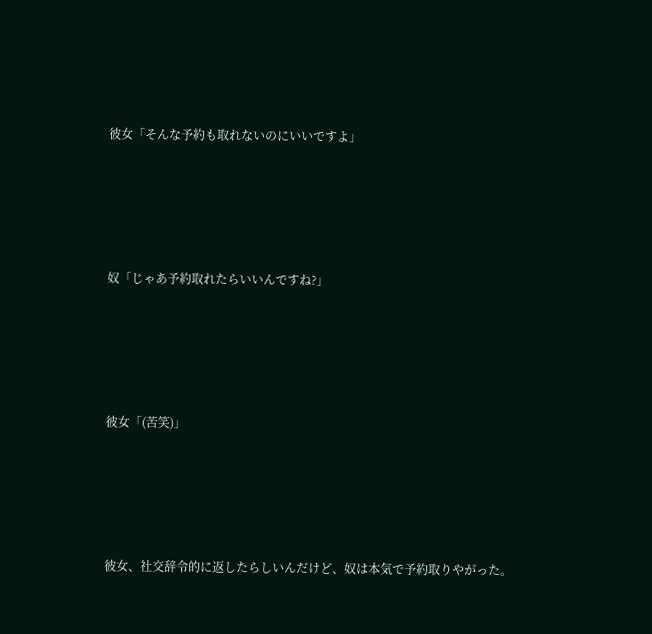彼女「そんな予約も取れないのにいいですよ」






奴「じゃあ予約取れたらいいんですね?」






彼女「(苦笑)」






彼女、社交辞令的に返したらしいんだけど、奴は本気で予約取りやがった。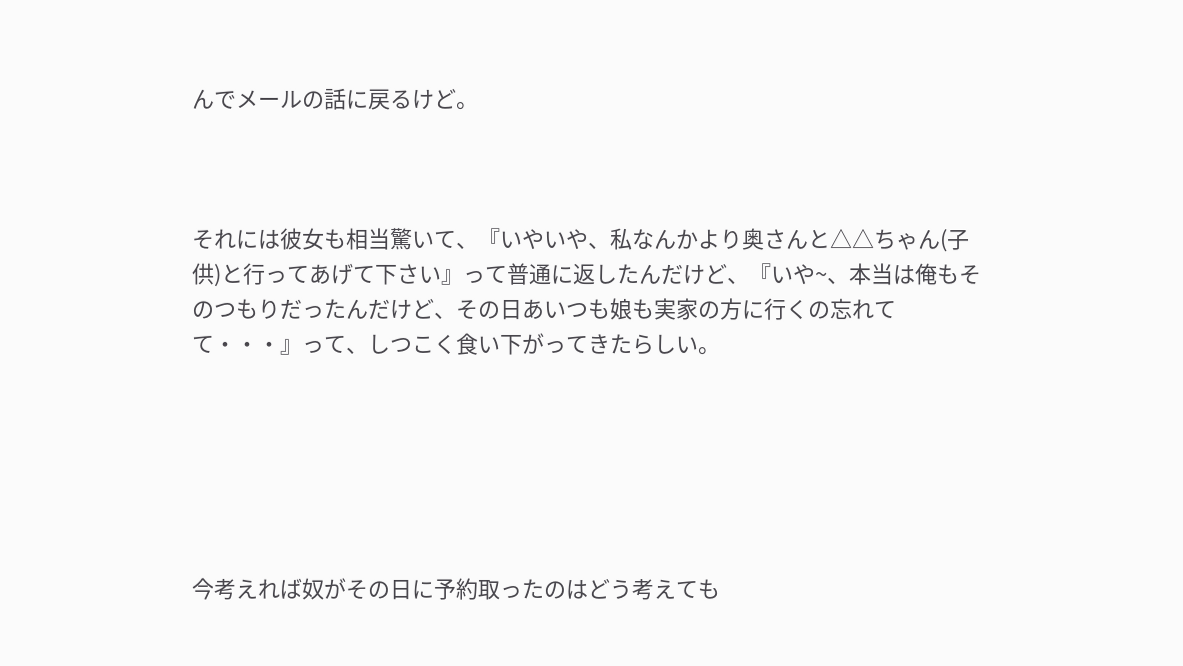んでメールの話に戻るけど。



それには彼女も相当驚いて、『いやいや、私なんかより奥さんと△△ちゃん(子供)と行ってあげて下さい』って普通に返したんだけど、『いや~、本当は俺もそのつもりだったんだけど、その日あいつも娘も実家の方に行くの忘れてて・・・』って、しつこく食い下がってきたらしい。






今考えれば奴がその日に予約取ったのはどう考えても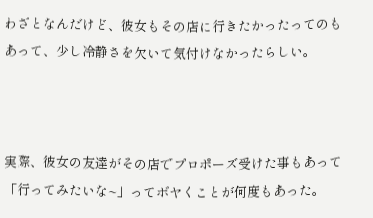わざとなんだけど、彼女もその店に行きたかったってのもあって、少し冷静さを欠いて気付けなかったらしい。



実際、彼女の友達がその店でプロポーズ受けた事もあって「行ってみたいな~」ってボヤくことが何度もあった。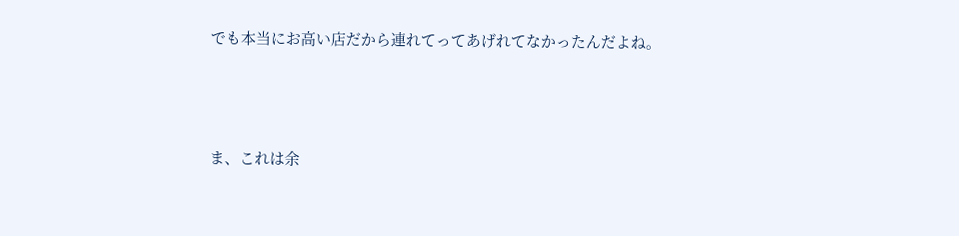でも本当にお高い店だから連れてってあげれてなかったんだよね。



ま、これは余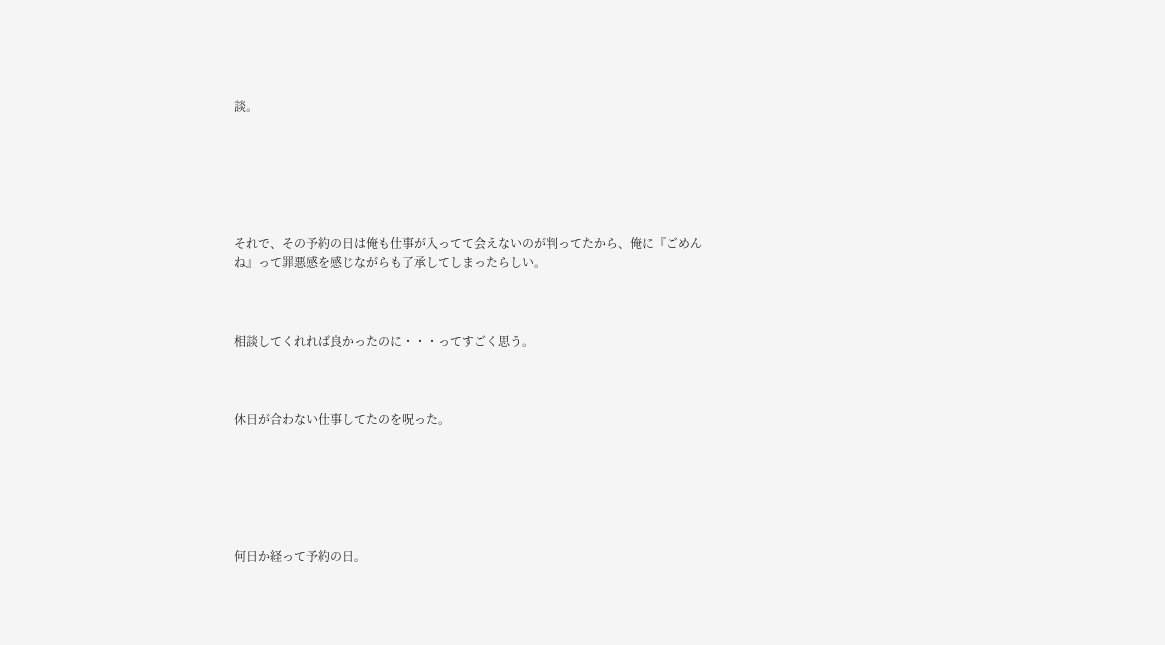談。






それで、その予約の日は俺も仕事が入ってて会えないのが判ってたから、俺に『ごめんね』って罪悪感を感じながらも了承してしまったらしい。



相談してくれれば良かったのに・・・ってすごく思う。



休日が合わない仕事してたのを呪った。






何日か経って予約の日。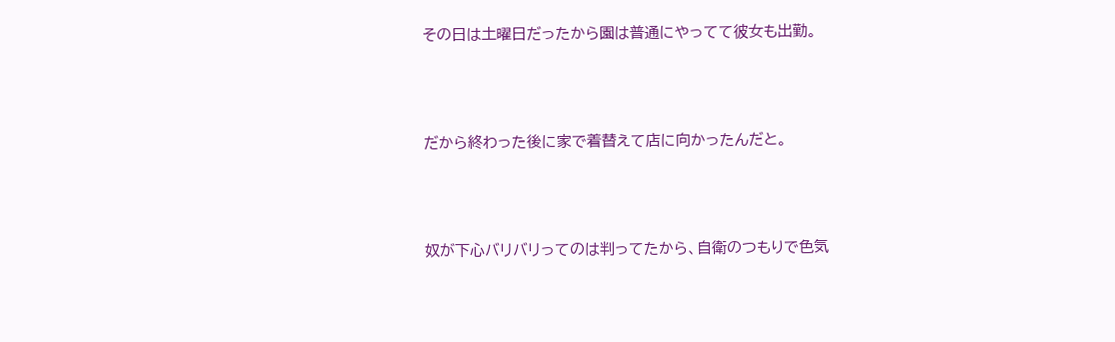その日は土曜日だったから園は普通にやってて彼女も出勤。



だから終わった後に家で着替えて店に向かったんだと。



奴が下心バリバリってのは判ってたから、自衛のつもりで色気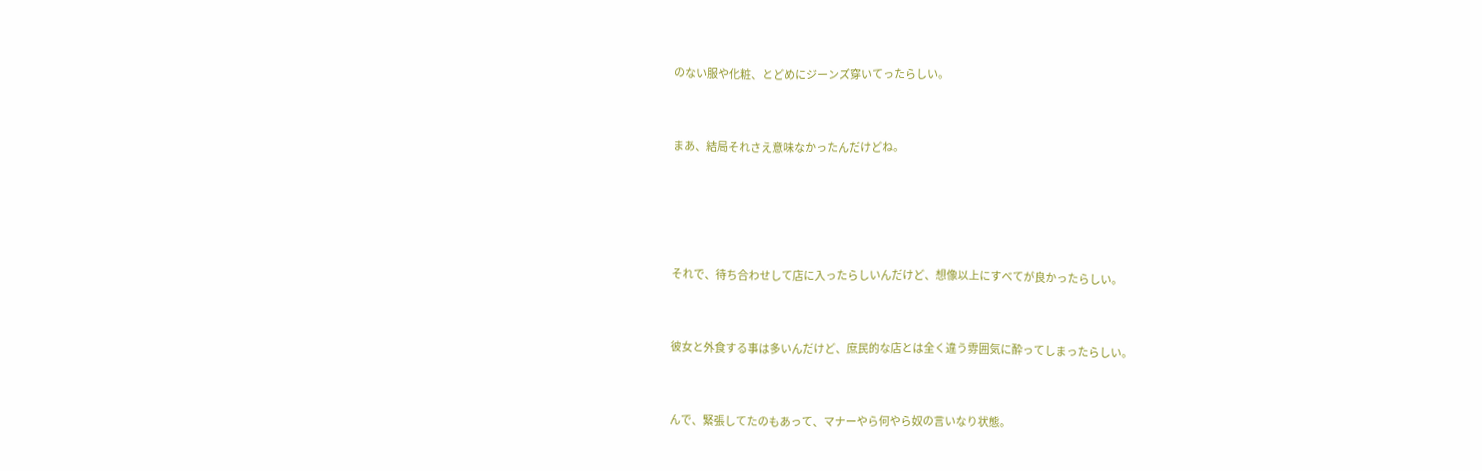のない服や化粧、とどめにジーンズ穿いてったらしい。



まあ、結局それさえ意味なかったんだけどね。






それで、待ち合わせして店に入ったらしいんだけど、想像以上にすべてが良かったらしい。



彼女と外食する事は多いんだけど、庶民的な店とは全く違う雰囲気に酔ってしまったらしい。



んで、緊張してたのもあって、マナーやら何やら奴の言いなり状態。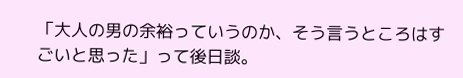「大人の男の余裕っていうのか、そう言うところはすごいと思った」って後日談。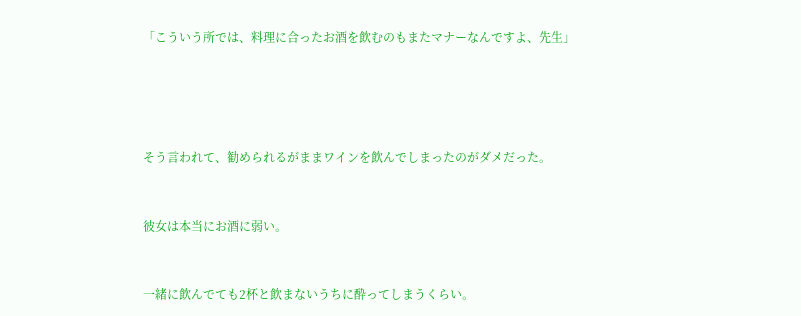「こういう所では、料理に合ったお酒を飲むのもまたマナーなんですよ、先生」






そう言われて、勧められるがままワインを飲んでしまったのがダメだった。



彼女は本当にお酒に弱い。



一緒に飲んでても2杯と飲まないうちに酔ってしまうくらい。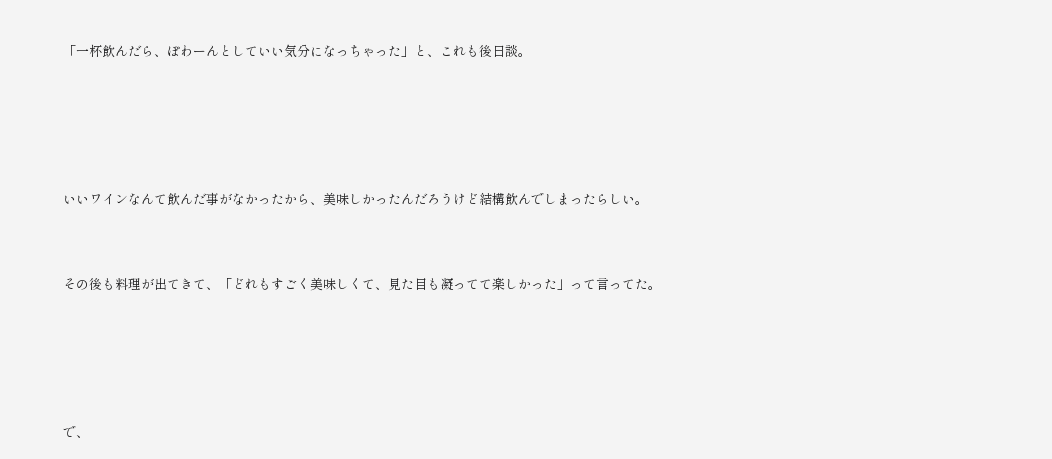「一杯飲んだら、ぽわーんとしていい気分になっちゃった」と、これも後日談。






いいワインなんて飲んだ事がなかったから、美味しかったんだろうけど結構飲んでしまったらしい。



その後も料理が出てきて、「どれもすごく美味しくて、見た目も凝ってて楽しかった」って言ってた。






で、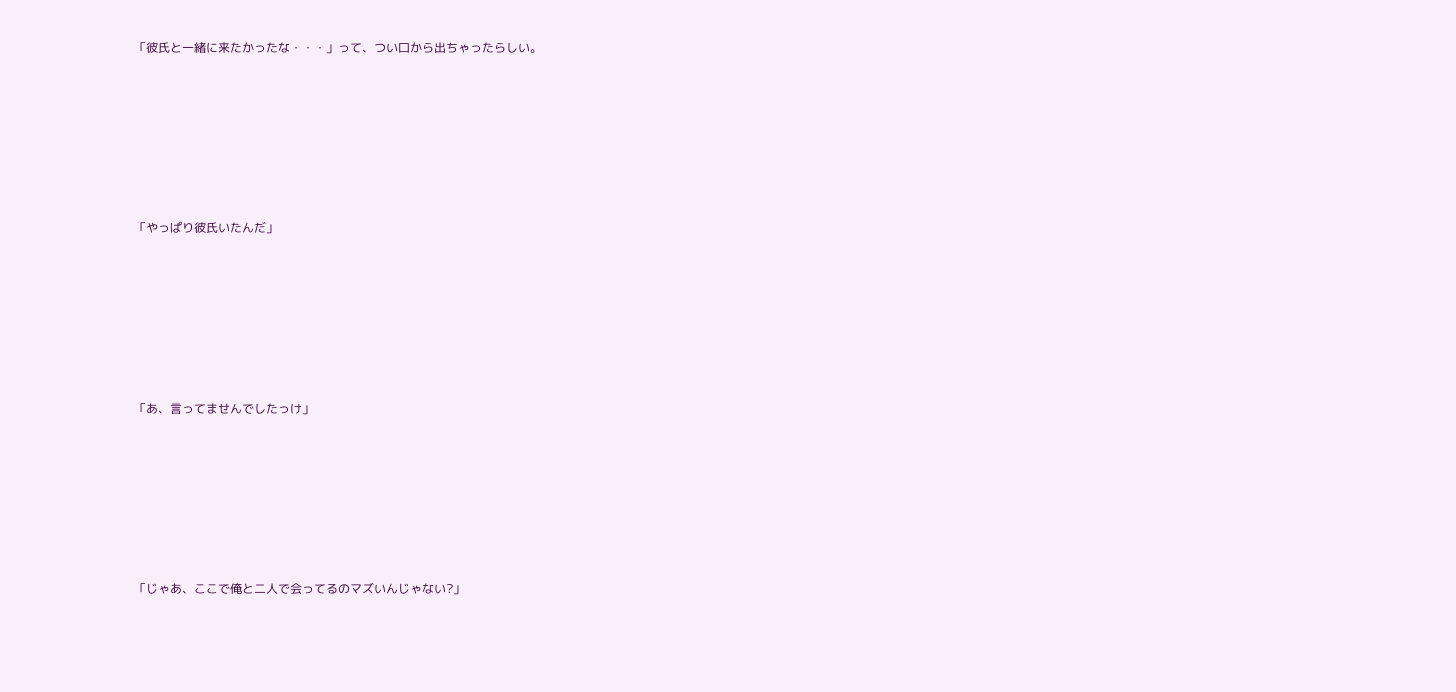「彼氏と一緒に来たかったな・・・」って、つい口から出ちゃったらしい。






「やっぱり彼氏いたんだ」






「あ、言ってませんでしたっけ」






「じゃあ、ここで俺と二人で会ってるのマズいんじゃない?」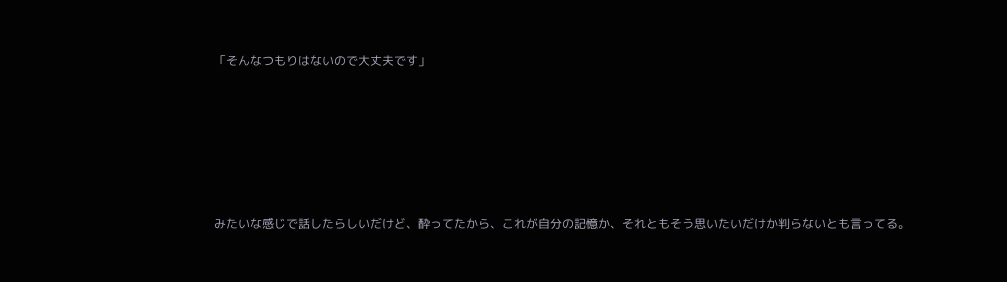「そんなつもりはないので大丈夫です」






みたいな感じで話したらしいだけど、酔ってたから、これが自分の記憶か、それともそう思いたいだけか判らないとも言ってる。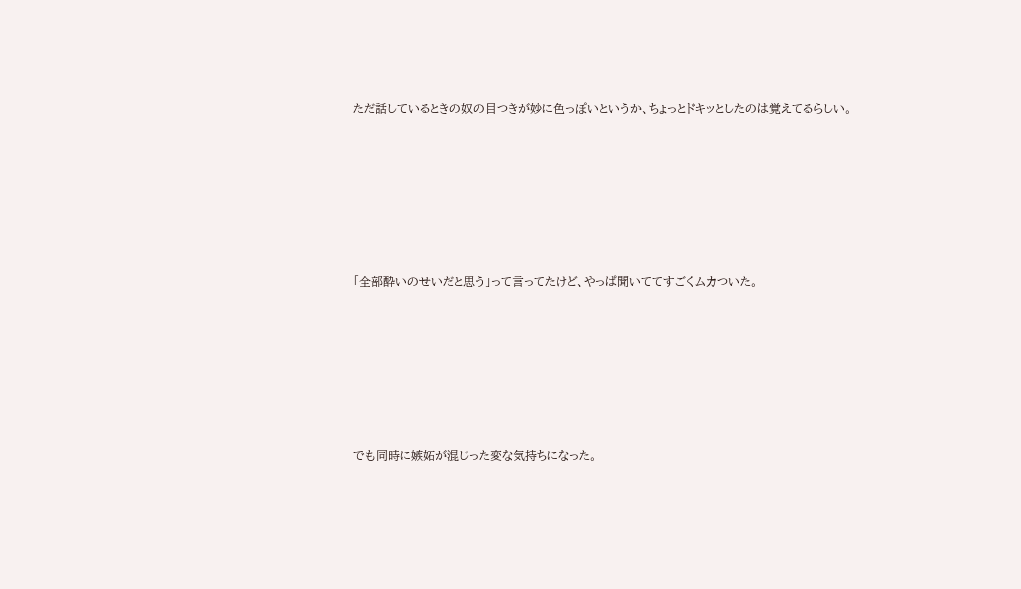ただ話しているときの奴の目つきが妙に色っぽいというか、ちょっとドキッとしたのは覚えてるらしい。






「全部酔いのせいだと思う」って言ってたけど、やっぱ聞いててすごくムカついた。






でも同時に嫉妬が混じった変な気持ちになった。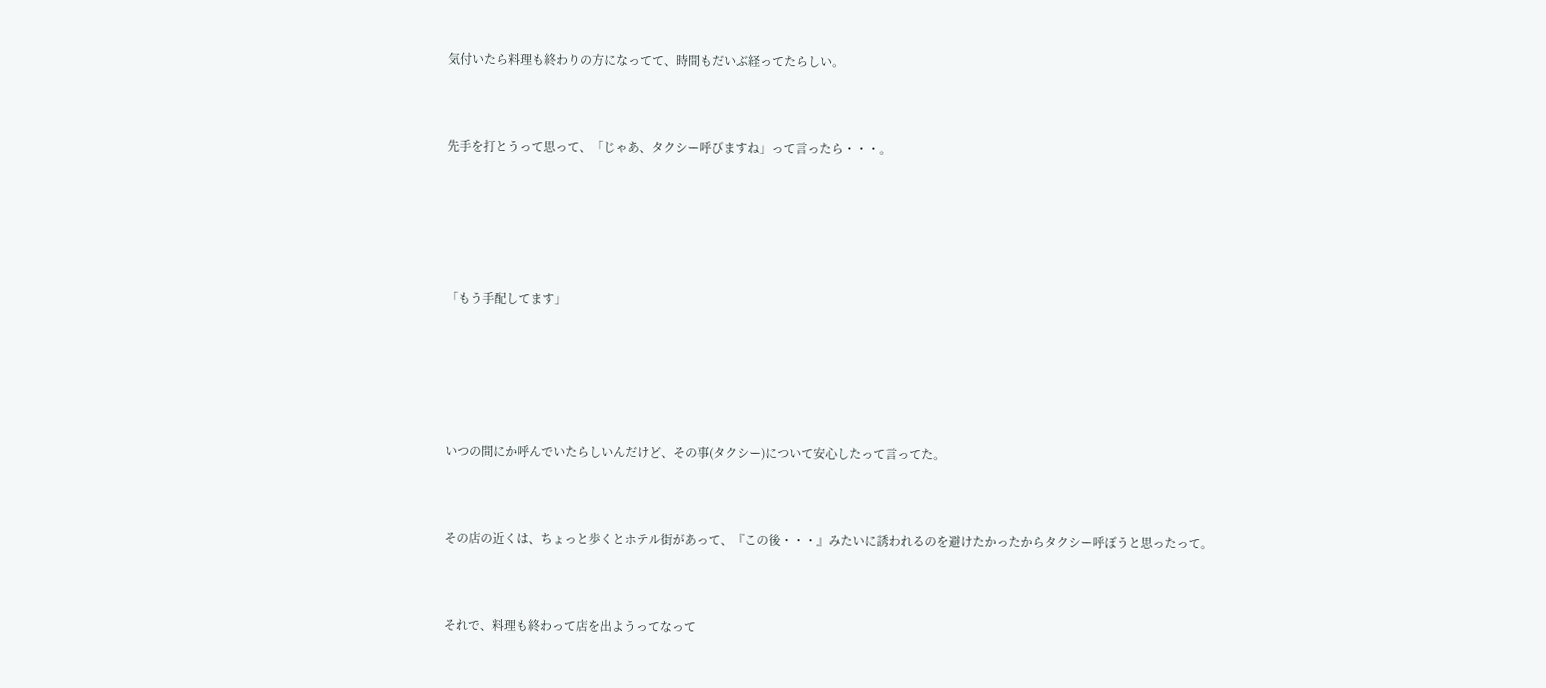気付いたら料理も終わりの方になってて、時間もだいぶ経ってたらしい。



先手を打とうって思って、「じゃあ、タクシー呼びますね」って言ったら・・・。






「もう手配してます」






いつの間にか呼んでいたらしいんだけど、その事(タクシー)について安心したって言ってた。



その店の近くは、ちょっと歩くとホテル街があって、『この後・・・』みたいに誘われるのを避けたかったからタクシー呼ぼうと思ったって。



それで、料理も終わって店を出ようってなって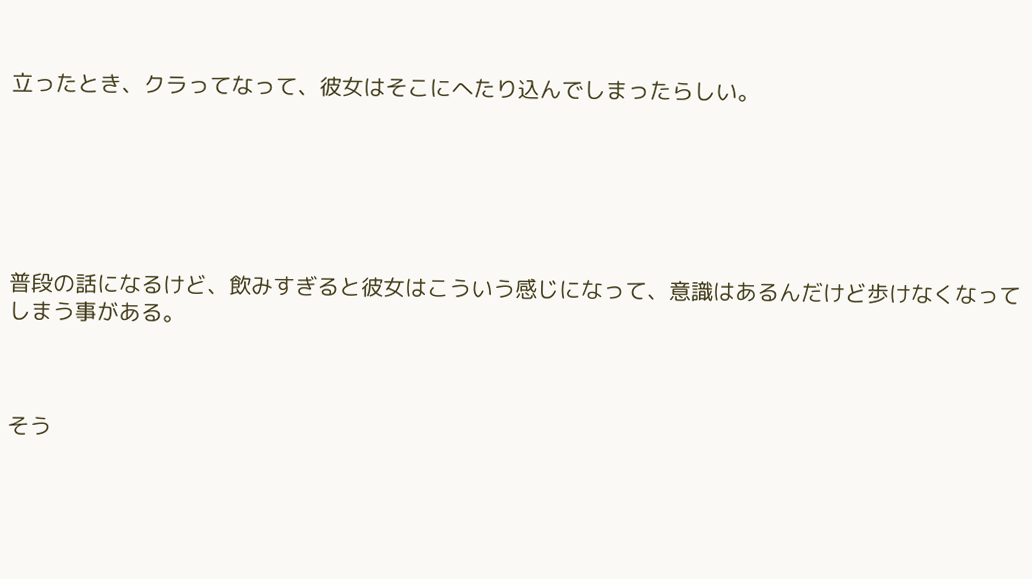立ったとき、クラってなって、彼女はそこにへたり込んでしまったらしい。






普段の話になるけど、飲みすぎると彼女はこういう感じになって、意識はあるんだけど歩けなくなってしまう事がある。



そう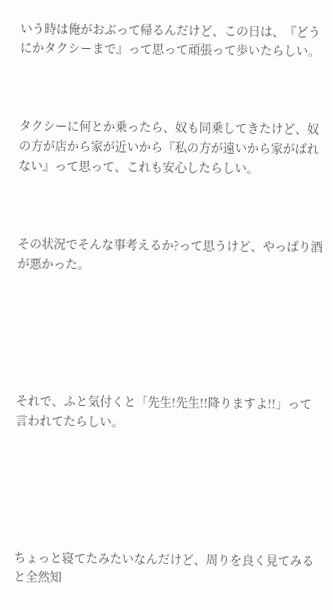いう時は俺がおぶって帰るんだけど、この日は、『どうにかタクシーまで』って思って頑張って歩いたらしい。



タクシーに何とか乗ったら、奴も同乗してきたけど、奴の方が店から家が近いから『私の方が遠いから家がばれない』って思って、これも安心したらしい。



その状況でそんな事考えるか?って思うけど、やっぱり酒が悪かった。






それで、ふと気付くと「先生!先生!!降りますよ!!」って言われてたらしい。






ちょっと寝てたみたいなんだけど、周りを良く見てみると全然知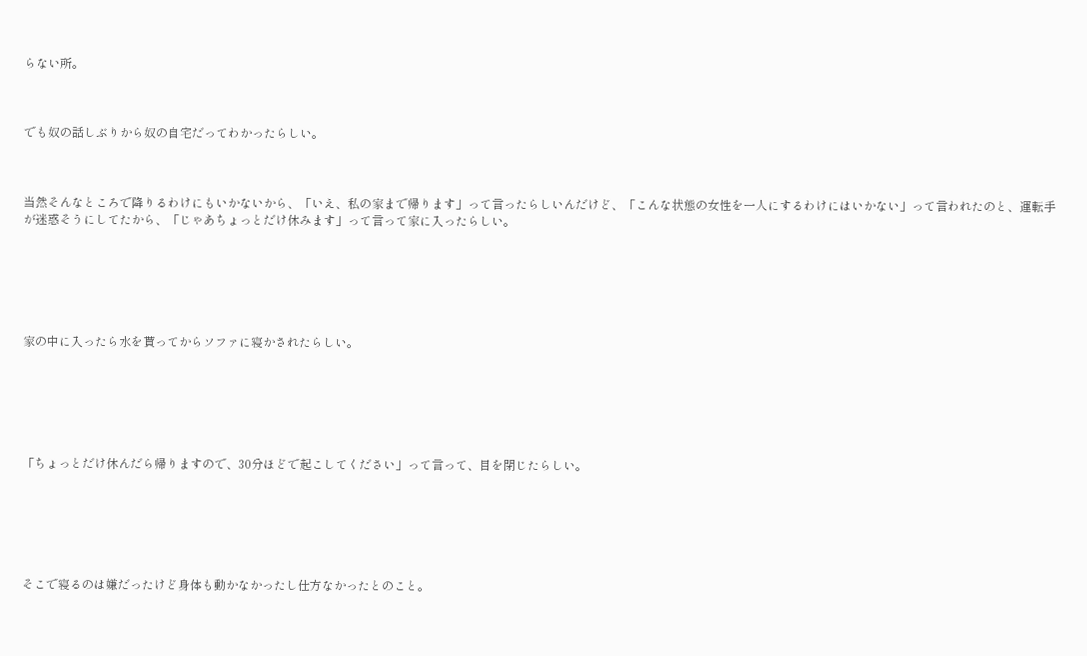らない所。



でも奴の話しぶりから奴の自宅だってわかったらしい。



当然そんなところで降りるわけにもいかないから、「いえ、私の家まで帰ります」って言ったらしいんだけど、「こんな状態の女性を一人にするわけにはいかない」って言われたのと、運転手が迷惑そうにしてたから、「じゃあちょっとだけ休みます」って言って家に入ったらしい。






家の中に入ったら水を貰ってからソファに寝かされたらしい。






「ちょっとだけ休んだら帰りますので、30分ほどで起こしてください」って言って、目を閉じたらしい。






そこで寝るのは嫌だったけど身体も動かなかったし仕方なかったとのこと。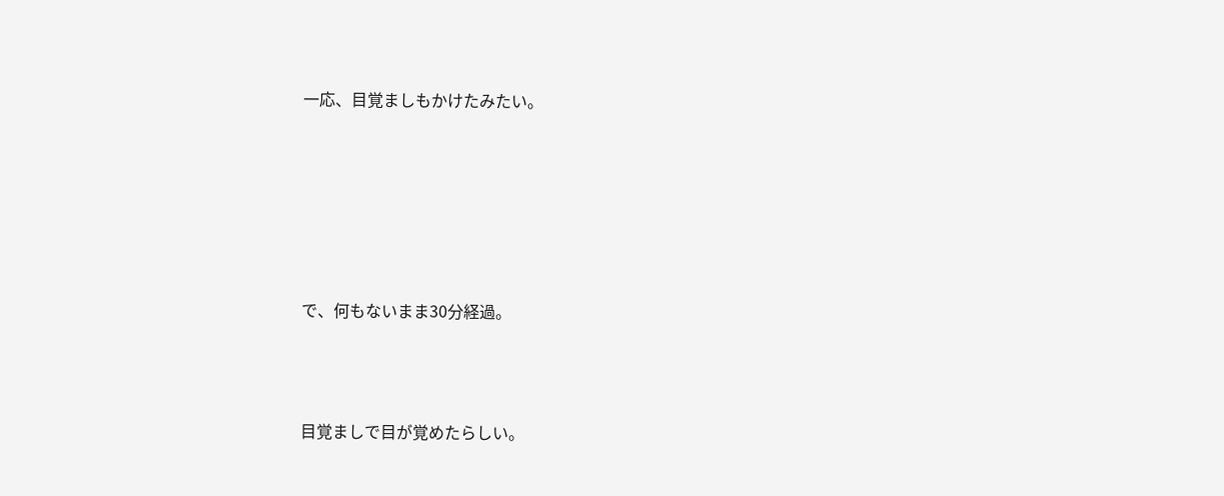一応、目覚ましもかけたみたい。






で、何もないまま30分経過。



目覚ましで目が覚めたらしい。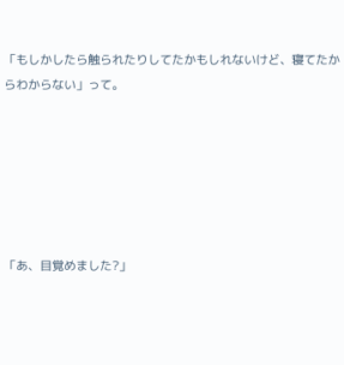「もしかしたら触られたりしてたかもしれないけど、寝てたからわからない」って。






「あ、目覚めました?」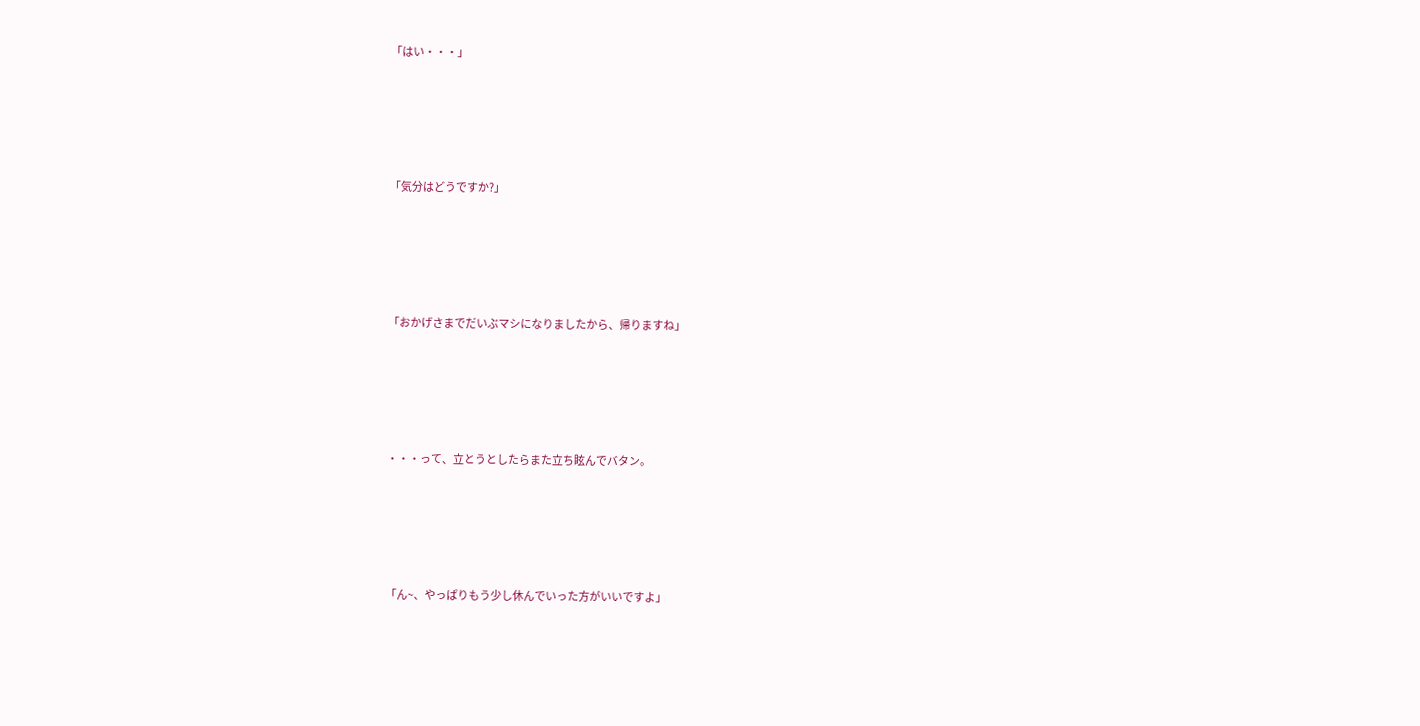「はい・・・」






「気分はどうですか?」






「おかげさまでだいぶマシになりましたから、帰りますね」






・・・って、立とうとしたらまた立ち眩んでバタン。






「ん~、やっぱりもう少し休んでいった方がいいですよ」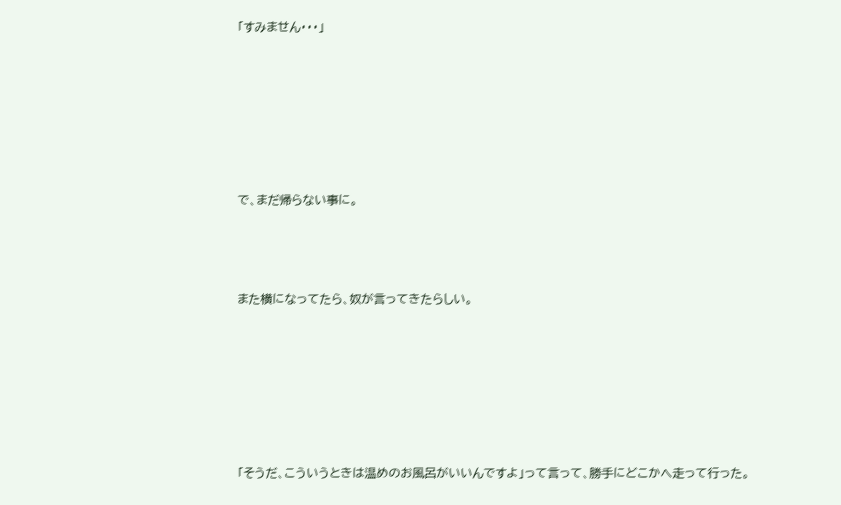「すみません・・・」






で、まだ帰らない事に。



また横になってたら、奴が言ってきたらしい。






「そうだ、こういうときは温めのお風呂がいいんですよ」って言って、勝手にどこかへ走って行った。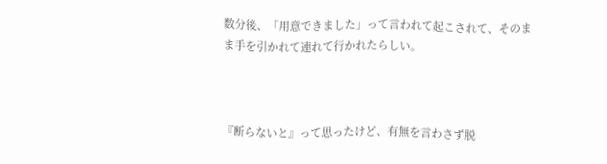数分後、「用意できました」って言われて起こされて、そのまま手を引かれて連れて行かれたらしい。



『断らないと』って思ったけど、有無を言わさず脱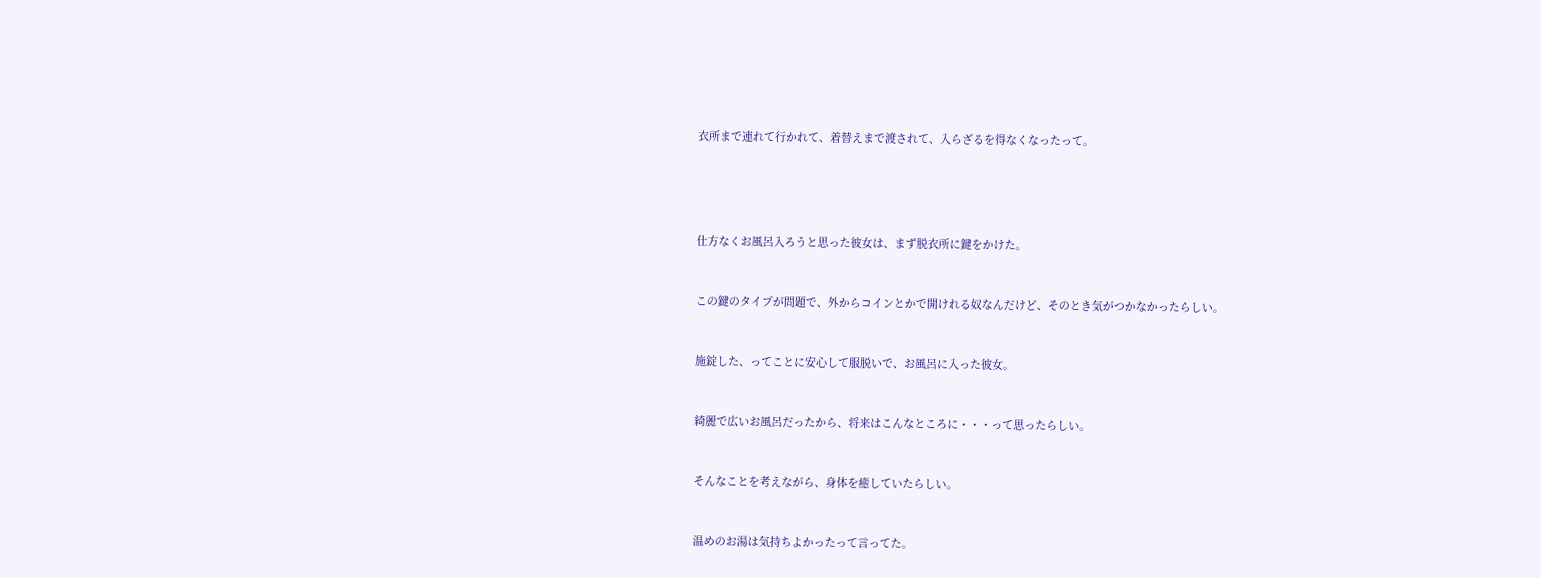衣所まで連れて行かれて、着替えまで渡されて、入らざるを得なくなったって。






仕方なくお風呂入ろうと思った彼女は、まず脱衣所に鍵をかけた。



この鍵のタイプが問題で、外からコインとかで開けれる奴なんだけど、そのとき気がつかなかったらしい。



施錠した、ってことに安心して服脱いで、お風呂に入った彼女。



綺麗で広いお風呂だったから、将来はこんなところに・・・って思ったらしい。



そんなことを考えながら、身体を癒していたらしい。



温めのお湯は気持ちよかったって言ってた。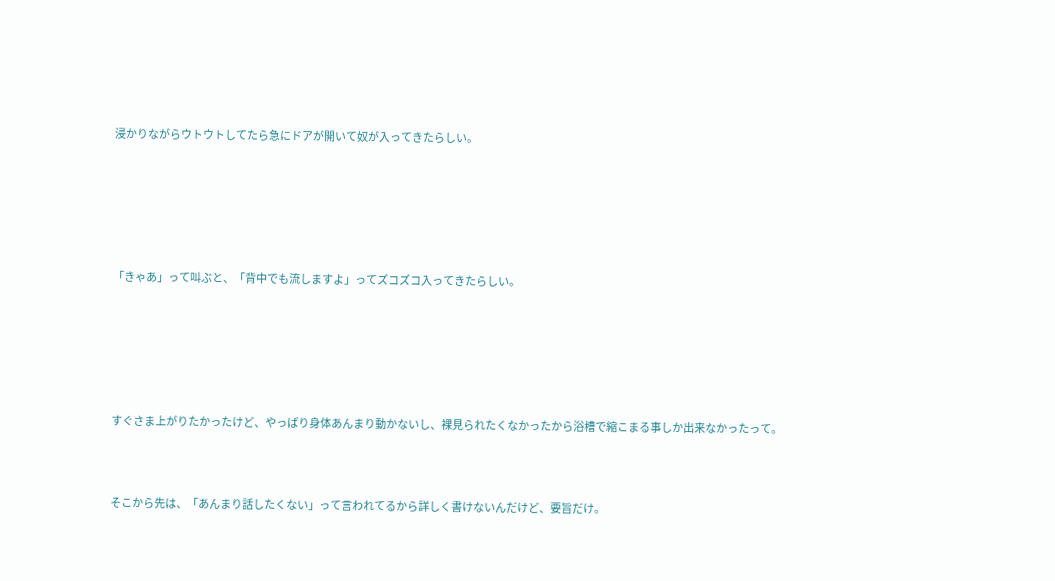浸かりながらウトウトしてたら急にドアが開いて奴が入ってきたらしい。






「きゃあ」って叫ぶと、「背中でも流しますよ」ってズコズコ入ってきたらしい。






すぐさま上がりたかったけど、やっぱり身体あんまり動かないし、裸見られたくなかったから浴槽で縮こまる事しか出来なかったって。



そこから先は、「あんまり話したくない」って言われてるから詳しく書けないんだけど、要旨だけ。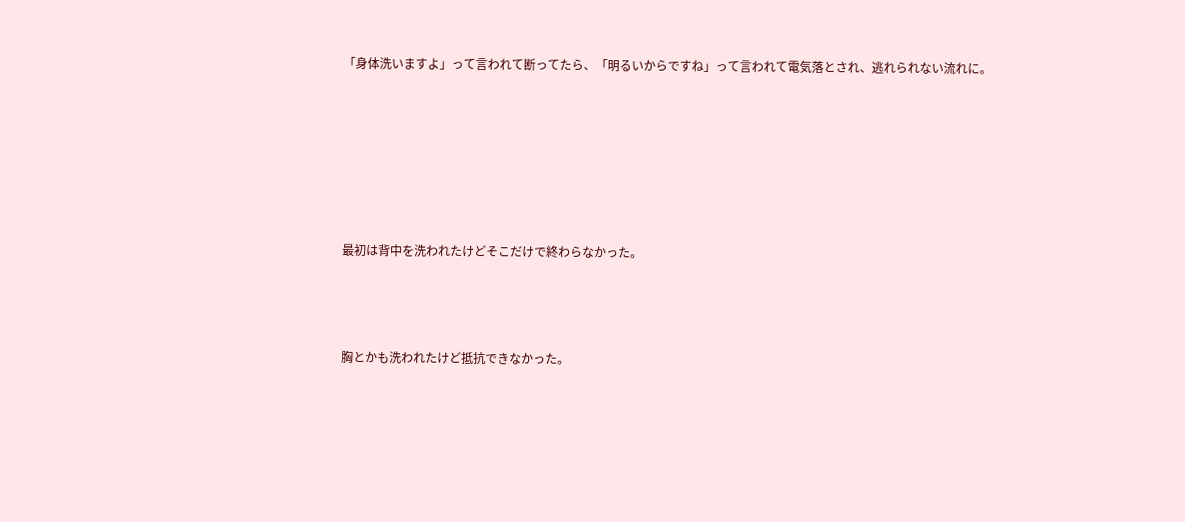「身体洗いますよ」って言われて断ってたら、「明るいからですね」って言われて電気落とされ、逃れられない流れに。






最初は背中を洗われたけどそこだけで終わらなかった。



胸とかも洗われたけど抵抗できなかった。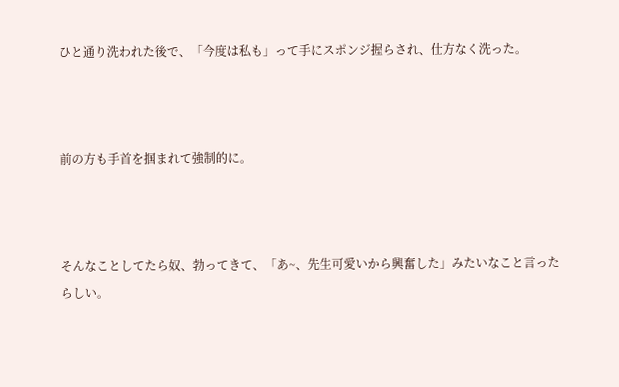ひと通り洗われた後で、「今度は私も」って手にスポンジ握らされ、仕方なく洗った。



前の方も手首を掴まれて強制的に。



そんなことしてたら奴、勃ってきて、「あ~、先生可愛いから興奮した」みたいなこと言ったらしい。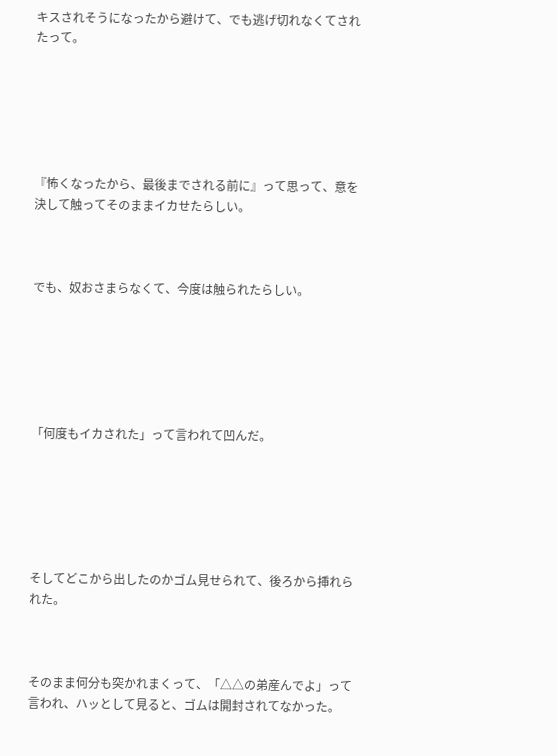キスされそうになったから避けて、でも逃げ切れなくてされたって。






『怖くなったから、最後までされる前に』って思って、意を決して触ってそのままイカせたらしい。



でも、奴おさまらなくて、今度は触られたらしい。






「何度もイカされた」って言われて凹んだ。






そしてどこから出したのかゴム見せられて、後ろから挿れられた。



そのまま何分も突かれまくって、「△△の弟産んでよ」って言われ、ハッとして見ると、ゴムは開封されてなかった。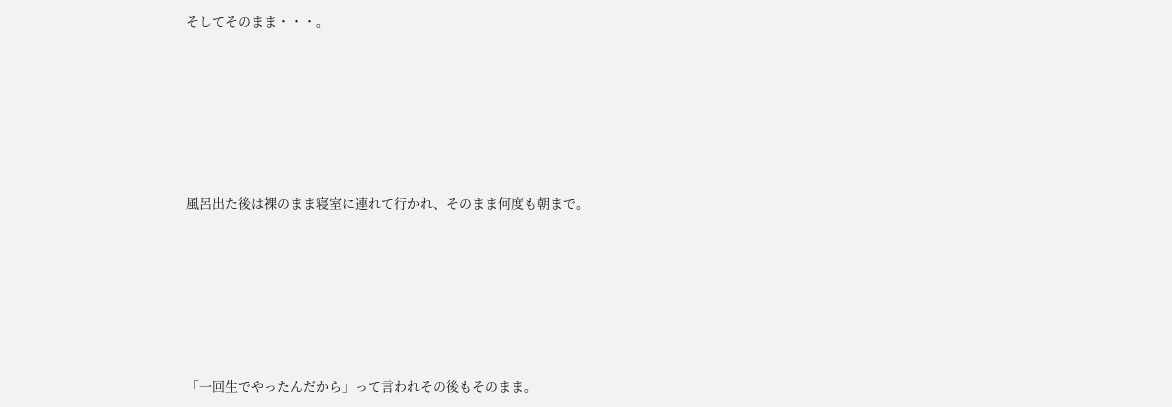そしてそのまま・・・。






風呂出た後は裸のまま寝室に連れて行かれ、そのまま何度も朝まで。






「一回生でやったんだから」って言われその後もそのまま。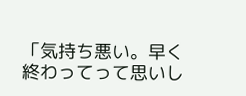「気持ち悪い。早く終わってって思いし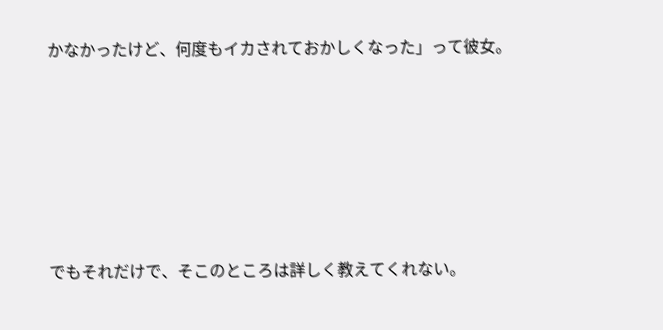かなかったけど、何度もイカされておかしくなった」って彼女。






でもそれだけで、そこのところは詳しく教えてくれない。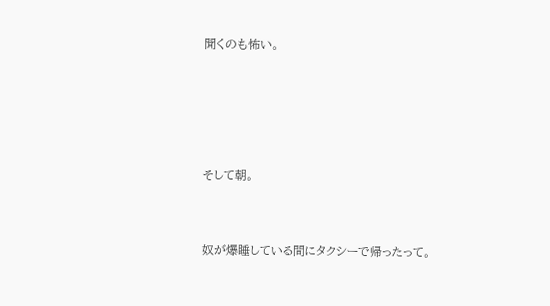聞くのも怖い。






そして朝。



奴が爆睡している間にタクシーで帰ったって。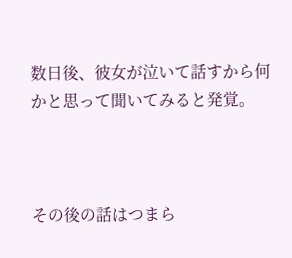数日後、彼女が泣いて話すから何かと思って聞いてみると発覚。



その後の話はつまら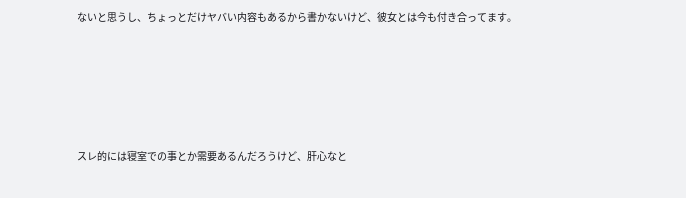ないと思うし、ちょっとだけヤバい内容もあるから書かないけど、彼女とは今も付き合ってます。






スレ的には寝室での事とか需要あるんだろうけど、肝心なと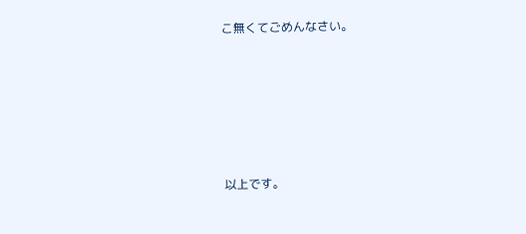こ無くてごめんなさい。






以上です。